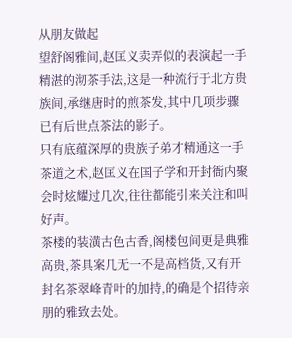从朋友做起
望舒阁雅间,赵匡义卖弄似的表演起一手精湛的沏茶手法,这是一种流行于北方贵族间,承继唐时的煎茶发,其中几项步骤已有后世点茶法的影子。
只有底蕴深厚的贵族子弟才精通这一手茶道之术,赵匡义在国子学和开封衙内聚会时炫耀过几次,往往都能引来关注和叫好声。
茶楼的装潢古色古香,阁楼包间更是典雅高贵,茶具案几无一不是高档货,又有开封名茶翠峰青叶的加持,的确是个招待亲朋的雅致去处。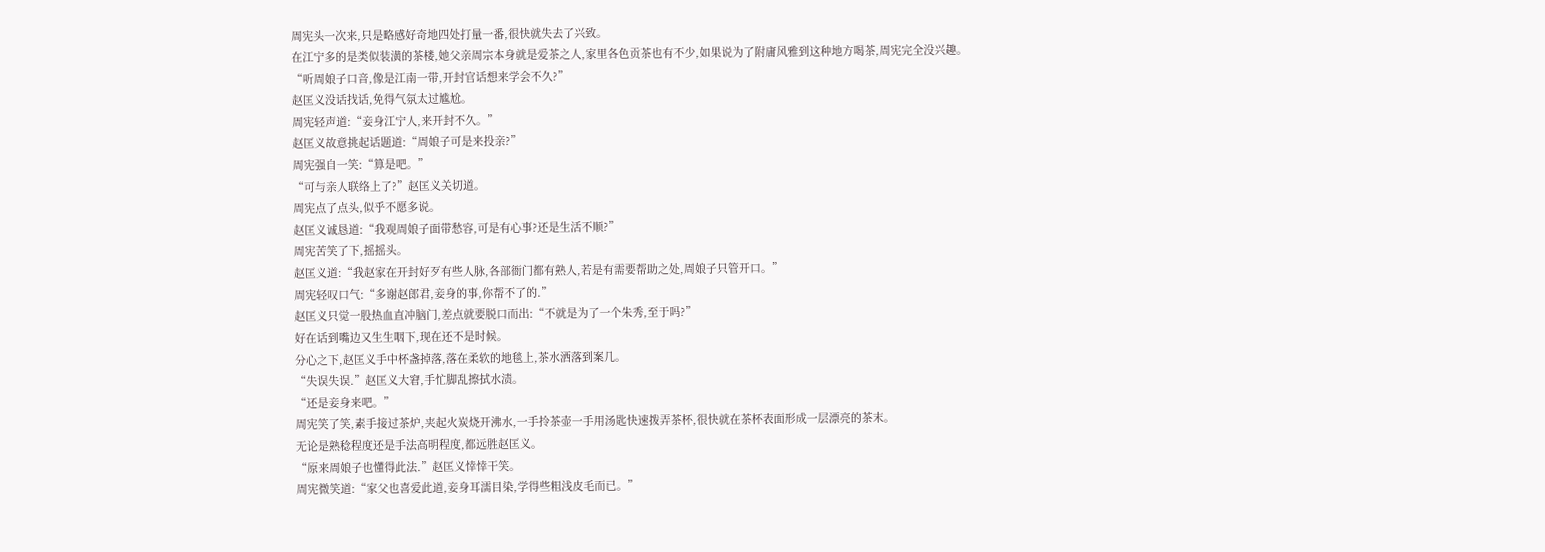周宪头一次来,只是略感好奇地四处打量一番,很快就失去了兴致。
在江宁多的是类似装潢的茶楼,她父亲周宗本身就是爱茶之人,家里各色贡茶也有不少,如果说为了附庸风雅到这种地方喝茶,周宪完全没兴趣。
“听周娘子口音,像是江南一带,开封官话想来学会不久?”
赵匡义没话找话,免得气氛太过尴尬。
周宪轻声道:“妾身江宁人,来开封不久。”
赵匡义故意挑起话题道:“周娘子可是来投亲?”
周宪强自一笑:“算是吧。”
“可与亲人联络上了?”赵匡义关切道。
周宪点了点头,似乎不愿多说。
赵匡义诚恳道:“我观周娘子面带愁容,可是有心事?还是生活不顺?”
周宪苦笑了下,摇摇头。
赵匡义道:“我赵家在开封好歹有些人脉,各部衙门都有熟人,若是有需要帮助之处,周娘子只管开口。”
周宪轻叹口气:“多谢赵郎君,妾身的事,你帮不了的.”
赵匡义只觉一股热血直冲脑门,差点就要脱口而出:“不就是为了一个朱秀,至于吗?”
好在话到嘴边又生生咽下,现在还不是时候。
分心之下,赵匡义手中杯盏掉落,落在柔软的地毯上,茶水洒落到案几。
“失误失误.”赵匡义大窘,手忙脚乱擦拭水渍。
“还是妾身来吧。”
周宪笑了笑,素手接过茶炉,夹起火炭烧开沸水,一手拎茶壶一手用汤匙快速拨弄茶杯,很快就在茶杯表面形成一层漂亮的茶末。
无论是熟稔程度还是手法高明程度,都远胜赵匡义。
“原来周娘子也懂得此法.”赵匡义悻悻干笑。
周宪微笑道:“家父也喜爱此道,妾身耳濡目染,学得些粗浅皮毛而已。”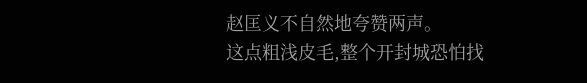赵匡义不自然地夸赞两声。
这点粗浅皮毛,整个开封城恐怕找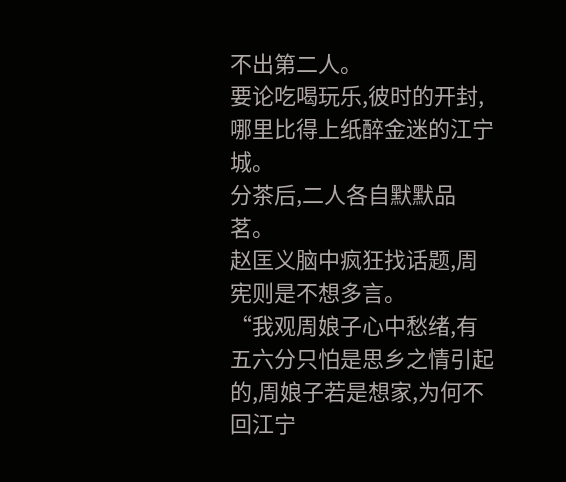不出第二人。
要论吃喝玩乐,彼时的开封,哪里比得上纸醉金迷的江宁城。
分茶后,二人各自默默品茗。
赵匡义脑中疯狂找话题,周宪则是不想多言。
“我观周娘子心中愁绪,有五六分只怕是思乡之情引起的,周娘子若是想家,为何不回江宁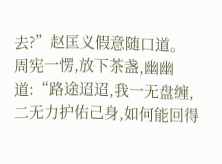去?”赵匡义假意随口道。
周宪一愣,放下茶盏,幽幽道:“路途迢迢,我一无盘缠,二无力护佑己身,如何能回得